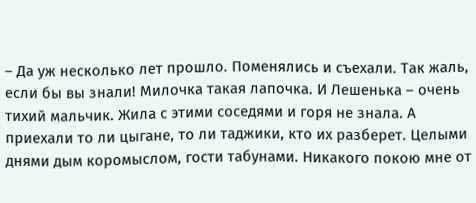– Да уж несколько лет прошло. Поменялись и съехали. Так жаль, если бы вы знали! Милочка такая лапочка. И Лешенька – очень тихий мальчик. Жила с этими соседями и горя не знала. А приехали то ли цыгане, то ли таджики, кто их разберет. Целыми днями дым коромыслом, гости табунами. Никакого покою мне от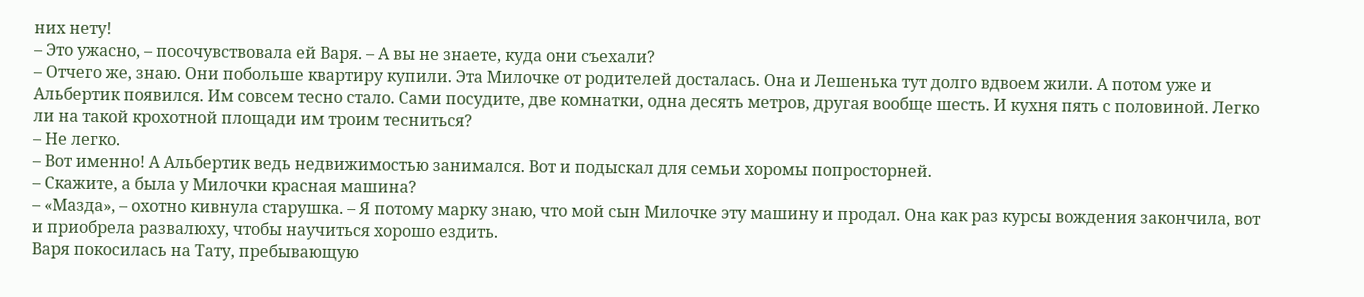них нету!
– Это ужасно, – посочувствовала ей Варя. – А вы не знаете, куда они съехали?
– Отчего же, знаю. Они побольше квартиру купили. Эта Милочке от родителей досталась. Она и Лешенька тут долго вдвоем жили. А потом уже и Альбертик появился. Им совсем тесно стало. Сами посудите, две комнатки, одна десять метров, другая вообще шесть. И кухня пять с половиной. Легко ли на такой крохотной площади им троим тесниться?
– Не легко.
– Вот именно! А Альбертик ведь недвижимостью занимался. Вот и подыскал для семьи хоромы попросторней.
– Скажите, а была у Милочки красная машина?
– «Мазда», – охотно кивнула старушка. – Я потому марку знаю, что мой сын Милочке эту машину и продал. Она как раз курсы вождения закончила, вот и приобрела развалюху, чтобы научиться хорошо ездить.
Варя покосилась на Тату, пребывающую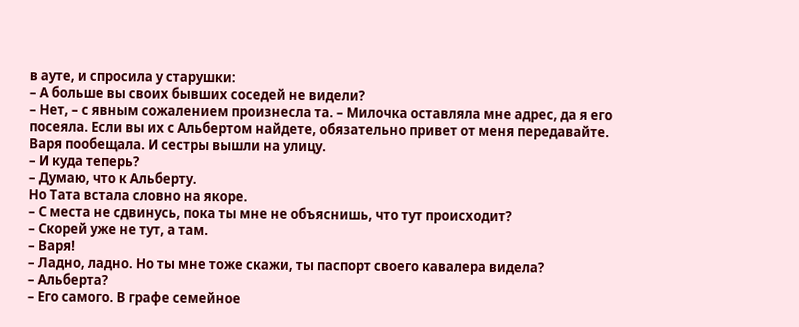в ауте, и спросила у старушки:
– А больше вы своих бывших соседей не видели?
– Нет, – с явным сожалением произнесла та. – Милочка оставляла мне адрес, да я его посеяла. Если вы их с Альбертом найдете, обязательно привет от меня передавайте.
Варя пообещала. И сестры вышли на улицу.
– И куда теперь?
– Думаю, что к Альберту.
Но Тата встала словно на якоре.
– С места не сдвинусь, пока ты мне не объяснишь, что тут происходит?
– Скорей уже не тут, а там.
– Варя!
– Ладно, ладно. Но ты мне тоже скажи, ты паспорт своего кавалера видела?
– Альберта?
– Его самого. В графе семейное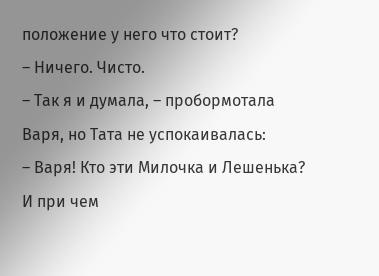положение у него что стоит?
– Ничего. Чисто.
– Так я и думала, – пробормотала Варя, но Тата не успокаивалась:
– Варя! Кто эти Милочка и Лешенька? И при чем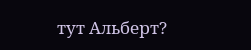тут Альберт?